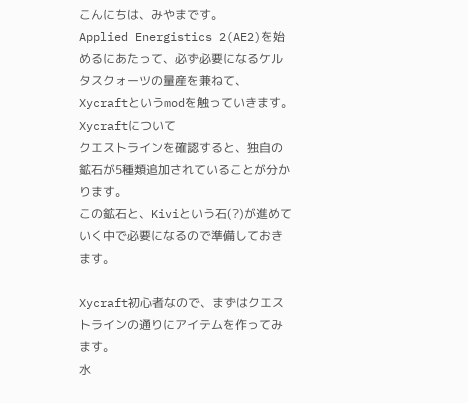こんにちは、みやまです。
Applied Energistics 2(AE2)を始めるにあたって、必ず必要になるケルタスクォーツの量産を兼ねて、Xycraftというmodを触っていきます。
Xycraftについて
クエストラインを確認すると、独自の鉱石が5種類追加されていることが分かります。
この鉱石と、Kiviという石(?)が進めていく中で必要になるので準備しておきます。

Xycraft初心者なので、まずはクエストラインの通りにアイテムを作ってみます。
水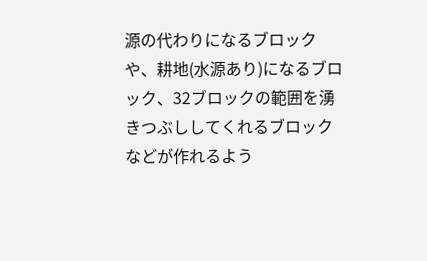源の代わりになるブロックや、耕地(水源あり)になるブロック、32ブロックの範囲を湧きつぶししてくれるブロックなどが作れるよう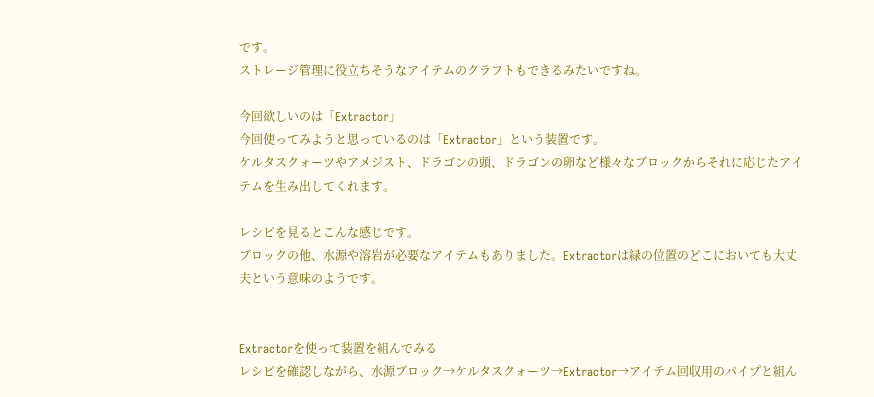です。
ストレージ管理に役立ちそうなアイテムのクラフトもできるみたいですね。

今回欲しいのは「Extractor」
今回使ってみようと思っているのは「Extractor」という装置です。
ケルタスクォーツやアメジスト、ドラゴンの頭、ドラゴンの卵など様々なブロックからそれに応じたアイテムを生み出してくれます。

レシピを見るとこんな感じです。
ブロックの他、水源や溶岩が必要なアイテムもありました。Extractorは緑の位置のどこにおいても大丈夫という意味のようです。


Extractorを使って装置を組んでみる
レシピを確認しながら、水源ブロック→ケルタスクォーツ→Extractor→アイテム回収用のパイプと組ん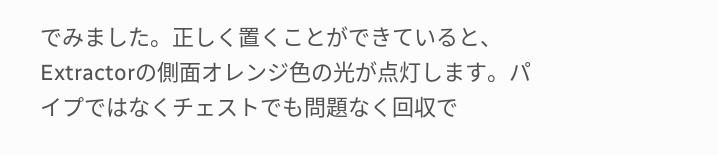でみました。正しく置くことができていると、Extractorの側面オレンジ色の光が点灯します。パイプではなくチェストでも問題なく回収で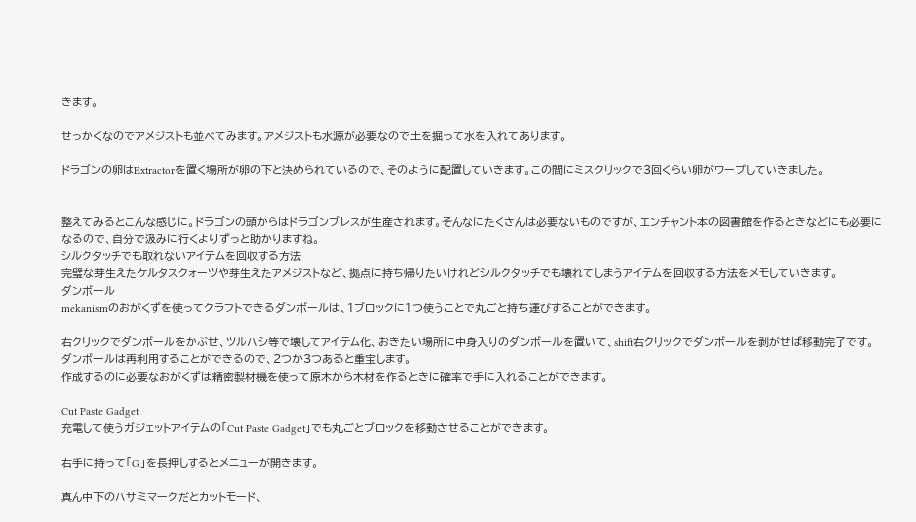きます。

せっかくなのでアメジストも並べてみます。アメジストも水源が必要なので土を掘って水を入れてあります。

ドラゴンの卵はExtractorを置く場所が卵の下と決められているので、そのように配置していきます。この間にミスクリックで3回くらい卵がワープしていきました。


整えてみるとこんな感じに。ドラゴンの頭からはドラゴンブレスが生産されます。そんなにたくさんは必要ないものですが、エンチャント本の図書館を作るときなどにも必要になるので、自分で汲みに行くよりずっと助かりますね。
シルクタッチでも取れないアイテムを回収する方法
完璧な芽生えたケルタスクォーツや芽生えたアメジストなど、拠点に持ち帰りたいけれどシルクタッチでも壊れてしまうアイテムを回収する方法をメモしていきます。
ダンボール
mekanismのおがくずを使ってクラフトできるダンボールは、1ブロックに1つ使うことで丸ごと持ち運びすることができます。

右クリックでダンボールをかぶせ、ツルハシ等で壊してアイテム化、おきたい場所に中身入りのダンボールを置いて、shift右クリックでダンボールを剥がせば移動完了です。
ダンボールは再利用することができるので、2つか3つあると重宝します。
作成するのに必要なおがくずは精密製材機を使って原木から木材を作るときに確率で手に入れることができます。

Cut Paste Gadget
充電して使うガジェットアイテムの「Cut Paste Gadget」でも丸ごとブロックを移動させることができます。

右手に持って「G」を長押しするとメニューが開きます。

真ん中下のハサミマークだとカットモード、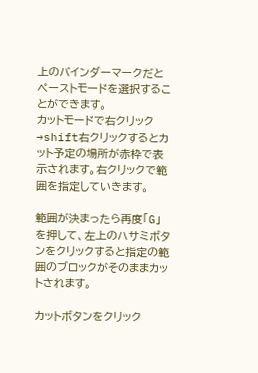上のバインダーマークだとペーストモードを選択することができます。
カットモードで右クリック→shift右クリックするとカット予定の場所が赤枠で表示されます。右クリックで範囲を指定していきます。

範囲が決まったら再度「G」を押して、左上のハサミボタンをクリックすると指定の範囲のブロックがそのままカットされます。

カットボタンをクリック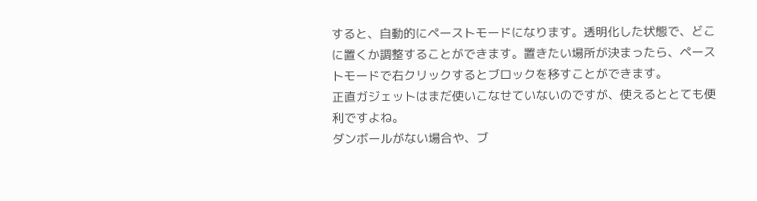すると、自動的にペーストモードになります。透明化した状態で、どこに置くか調整することができます。置きたい場所が決まったら、ペーストモードで右クリックするとブロックを移すことができます。
正直ガジェットはまだ使いこなせていないのですが、使えるととても便利ですよね。
ダンボールがない場合や、ブ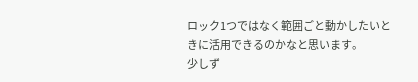ロック1つではなく範囲ごと動かしたいときに活用できるのかなと思います。
少しず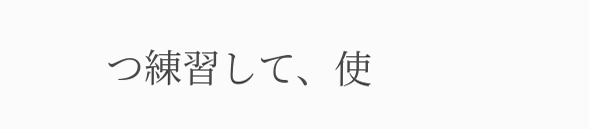つ練習して、使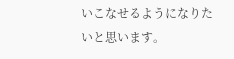いこなせるようになりたいと思います。